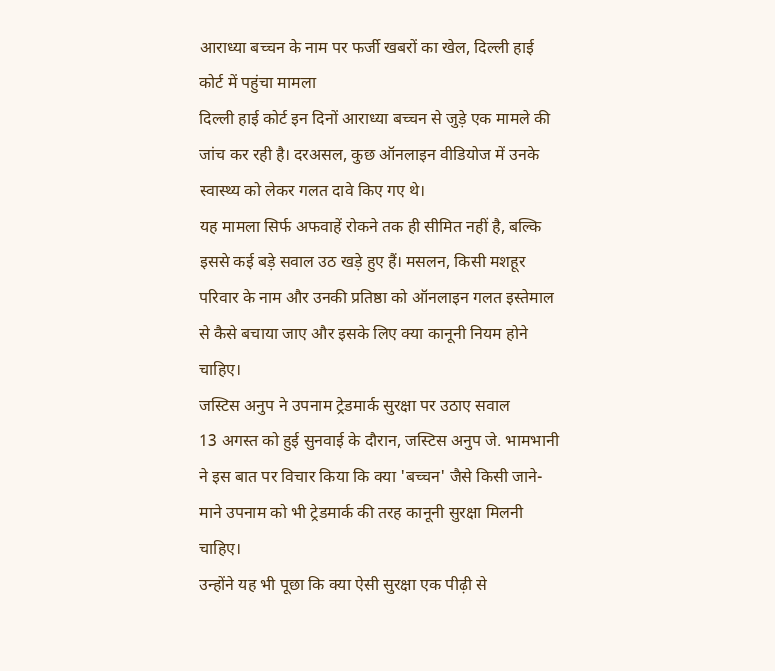आराध्या बच्चन के नाम पर फर्जी खबरों का खेल, दिल्ली हाई कोर्ट में पहुंचा मामला
दिल्ली हाई कोर्ट इन दिनों आराध्या बच्चन से जुड़े एक मामले की जांच कर रही है। दरअसल, कुछ ऑनलाइन वीडियोज में उनके स्वास्थ्य को लेकर गलत दावे किए गए थे।
यह मामला सिर्फ अफवाहें रोकने तक ही सीमित नहीं है, बल्कि इससे कई बड़े सवाल उठ खड़े हुए हैं। मसलन, किसी मशहूर परिवार के नाम और उनकी प्रतिष्ठा को ऑनलाइन गलत इस्तेमाल से कैसे बचाया जाए और इसके लिए क्या कानूनी नियम होने चाहिए।
जस्टिस अनुप ने उपनाम ट्रेडमार्क सुरक्षा पर उठाए सवाल
13 अगस्त को हुई सुनवाई के दौरान, जस्टिस अनुप जे. भामभानी ने इस बात पर विचार किया कि क्या 'बच्चन' जैसे किसी जाने-माने उपनाम को भी ट्रेडमार्क की तरह कानूनी सुरक्षा मिलनी चाहिए।
उन्होंने यह भी पूछा कि क्या ऐसी सुरक्षा एक पीढ़ी से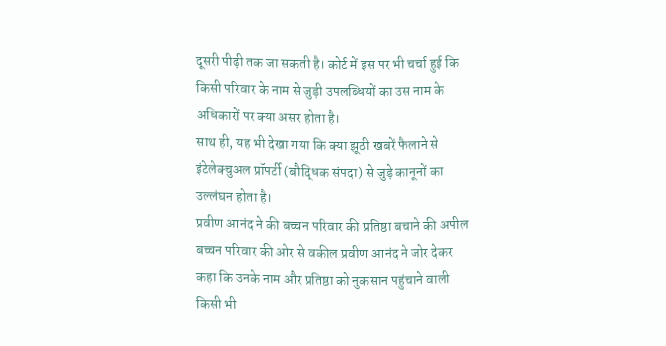दूसरी पीढ़ी तक जा सकती है। कोर्ट में इस पर भी चर्चा हुई कि किसी परिवार के नाम से जुड़ी उपलब्धियों का उस नाम के अधिकारों पर क्या असर होता है।
साथ ही, यह भी देखा गया कि क्या झूठी खबरें फैलाने से इंटेलेक्चुअल प्रॉपर्टी (बौद्धिक संपदा) से जुड़े कानूनों का उल्लंघन होता है।
प्रवीण आनंद ने की बच्चन परिवार की प्रतिष्ठा बचाने की अपील
बच्चन परिवार की ओर से वकील प्रवीण आनंद ने जोर देकर कहा कि उनके नाम और प्रतिष्ठा को नुकसान पहुंचाने वाली किसी भी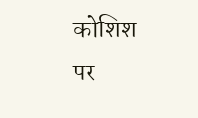कोशिश पर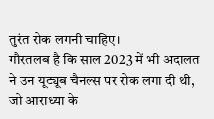तुरंत रोक लगनी चाहिए।
गौरतलब है कि साल 2023 में भी अदालत ने उन यूट्यूब चैनल्स पर रोक लगा दी थी, जो आराध्या के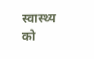स्वास्थ्य को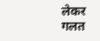लेकर गलत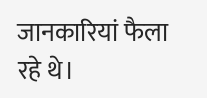जानकारियां फैला रहे थे।